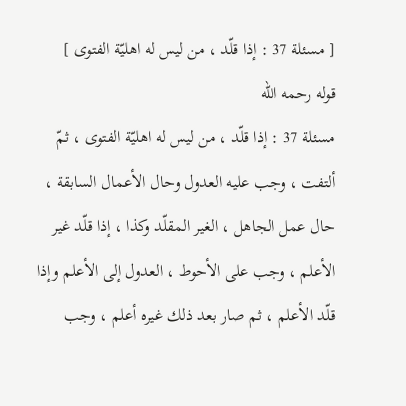[ مسئلة 37 : إذا قلّد ، من ليس له اهليّة الفتوى ]
قوله رحمه اللّه
مسئلة 37 : إذا قلّد ، من ليس له اهليّة الفتوى ، ثمّ ألتفت ، وجب عليه العدول وحال الأعمال السابقة ، حال عمل الجاهل ، الغير المقلّد وكذا ، إذا قلّد غير الأعلم ، وجب على الأحوط ، العدول إلى الأعلم وإذا قلّد الأعلم ، ثم صار بعد ذلك غيره أعلم ، وجب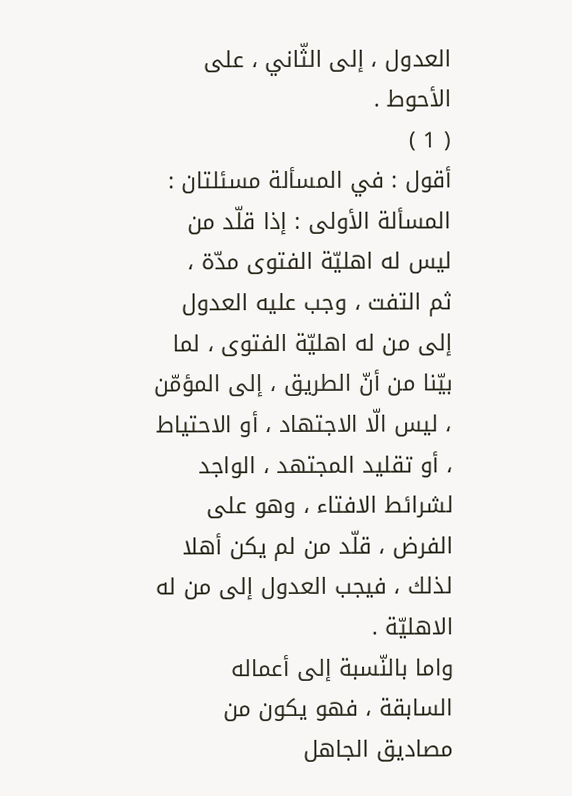العدول ، إلى الثّاني ، على الأحوط .
( 1 )
أقول : في المسألة مسئلتان :
المسألة الأولى : إذا قلّد من ليس له اهليّة الفتوى مدّة ،
ثم التفت ، وجب عليه العدول إلى من له اهليّة الفتوى ، لما بيّنا من أنّ الطريق ، إلى المؤمّن ، ليس الّا الاجتهاد ، أو الاحتياط ، أو تقليد المجتهد ، الواجد لشرائط الافتاء ، وهو على الفرض ، قلّد من لم يكن أهلا لذلك ، فيجب العدول إلى من له الاهليّة .
واما بالنّسبة إلى أعماله السابقة ، فهو يكون من مصاديق الجاهل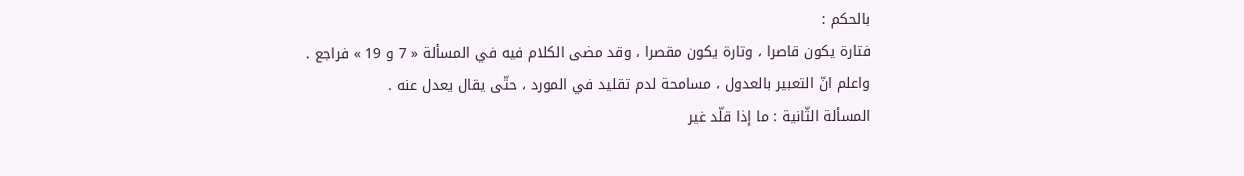بالحكم :
فتارة يكون قاصرا ، وتارة يكون مقصرا ، وقد مضى الكلام فيه في المسألة « 7 و 19 » فراجع .
واعلم انّ التعبير بالعدول ، مسامحة لدم تقليد في المورد ، حتّى يقال يعدل عنه .
المسألة الثّانية : ما إذا قلّد غير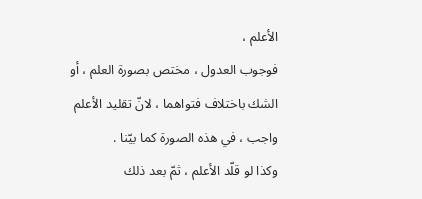الأعلم ،
فوجوب العدول ، مختص بصورة العلم ، أو الشك باختلاف فتواهما ، لانّ تقليد الأعلم واجب ، في هذه الصورة كما بيّنا .
وكذا لو قلّد الأعلم ، ثمّ بعد ذلك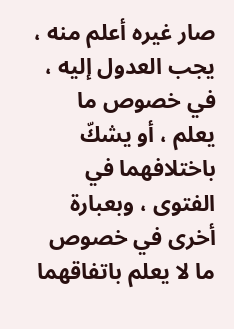صار غيره أعلم منه ، يجب العدول إليه ، في خصوص ما يعلم ، أو يشكّ باختلافهما في الفتوى ، وبعبارة أخرى في خصوص ما لا يعلم باتفاقهما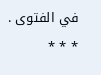في الفتوى .
* * *